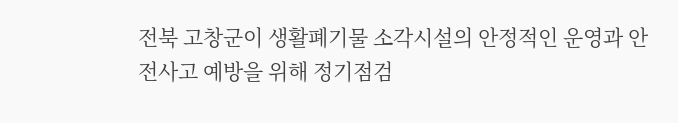전북 고창군이 생활폐기물 소각시설의 안정적인 운영과 안전사고 예방을 위해 정기점검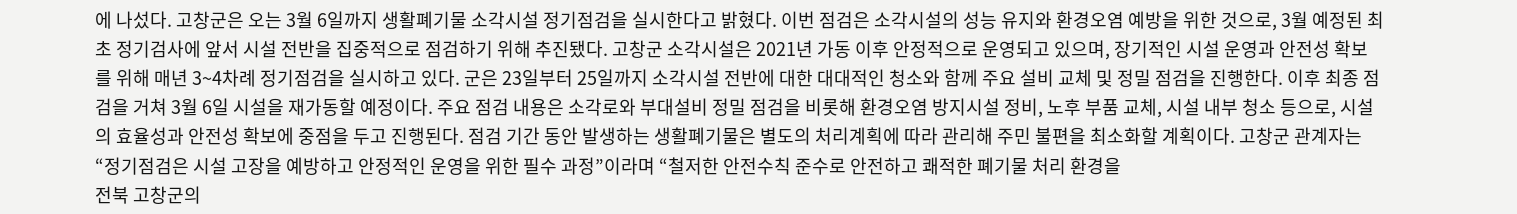에 나섰다. 고창군은 오는 3월 6일까지 생활폐기물 소각시설 정기점검을 실시한다고 밝혔다. 이번 점검은 소각시설의 성능 유지와 환경오염 예방을 위한 것으로, 3월 예정된 최초 정기검사에 앞서 시설 전반을 집중적으로 점검하기 위해 추진됐다. 고창군 소각시설은 2021년 가동 이후 안정적으로 운영되고 있으며, 장기적인 시설 운영과 안전성 확보를 위해 매년 3~4차례 정기점검을 실시하고 있다. 군은 23일부터 25일까지 소각시설 전반에 대한 대대적인 청소와 함께 주요 설비 교체 및 정밀 점검을 진행한다. 이후 최종 점검을 거쳐 3월 6일 시설을 재가동할 예정이다. 주요 점검 내용은 소각로와 부대설비 정밀 점검을 비롯해 환경오염 방지시설 정비, 노후 부품 교체, 시설 내부 청소 등으로, 시설의 효율성과 안전성 확보에 중점을 두고 진행된다. 점검 기간 동안 발생하는 생활폐기물은 별도의 처리계획에 따라 관리해 주민 불편을 최소화할 계획이다. 고창군 관계자는 “정기점검은 시설 고장을 예방하고 안정적인 운영을 위한 필수 과정”이라며 “철저한 안전수칙 준수로 안전하고 쾌적한 폐기물 처리 환경을
전북 고창군의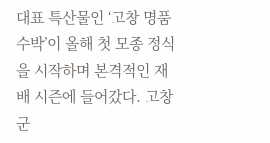대표 특산물인 ‘고창 명품수박’이 올해 첫 모종 정식을 시작하며 본격적인 재배 시즌에 들어갔다. 고창군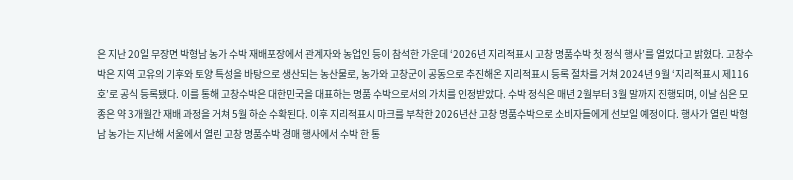은 지난 20일 무장면 박형남 농가 수박 재배포장에서 관계자와 농업인 등이 참석한 가운데 ‘2026년 지리적표시 고창 명품수박 첫 정식 행사’를 열었다고 밝혔다. 고창수박은 지역 고유의 기후와 토양 특성을 바탕으로 생산되는 농산물로, 농가와 고창군이 공동으로 추진해온 지리적표시 등록 절차를 거쳐 2024년 9월 ‘지리적표시 제116호’로 공식 등록됐다. 이를 통해 고창수박은 대한민국을 대표하는 명품 수박으로서의 가치를 인정받았다. 수박 정식은 매년 2월부터 3월 말까지 진행되며, 이날 심은 모종은 약 3개월간 재배 과정을 거쳐 5월 하순 수확된다. 이후 지리적표시 마크를 부착한 2026년산 고창 명품수박으로 소비자들에게 선보일 예정이다. 행사가 열린 박형남 농가는 지난해 서울에서 열린 고창 명품수박 경매 행사에서 수박 한 통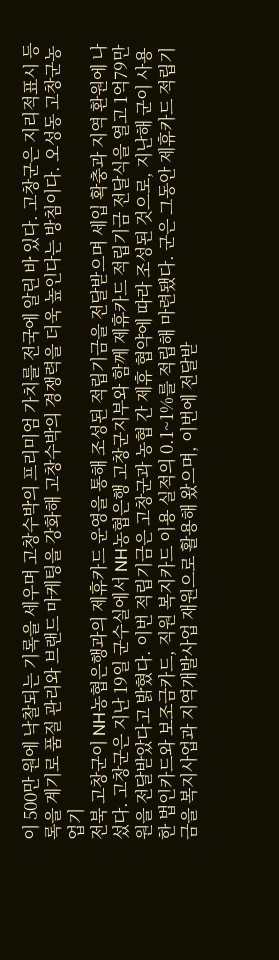이 500만 원에 낙찰되는 기록을 세우며 고창수박의 프리미엄 가치를 전국에 알린 바 있다. 고창군은 지리적표시 등록을 계기로 품질 관리와 브랜드 마케팅을 강화해 고창수박의 경쟁력을 더욱 높인다는 방침이다. 오성동 고창군농업기
전북 고창군이 NH농협은행과의 제휴카드 운영을 통해 조성된 적립기금을 전달받으며 세입 확충과 지역 환원에 나섰다. 고창군은 지난 19일 군수실에서 NH농협은행 고창군지부와 함께 제휴카드 적립기금 전달식을 열고 1억79만원을 전달받았다고 밝혔다. 이번 적립기금은 고창군과 농협 간 제휴 협약에 따라 조성된 것으로, 지난해 군이 사용한 법인카드와 보조금카드, 직원 복지카드 이용 실적의 0.1~1%를 적립해 마련됐다. 군은 그동안 제휴카드 적립기금을 복지사업과 지역개발사업 재원으로 활용해 왔으며, 이번에 전달받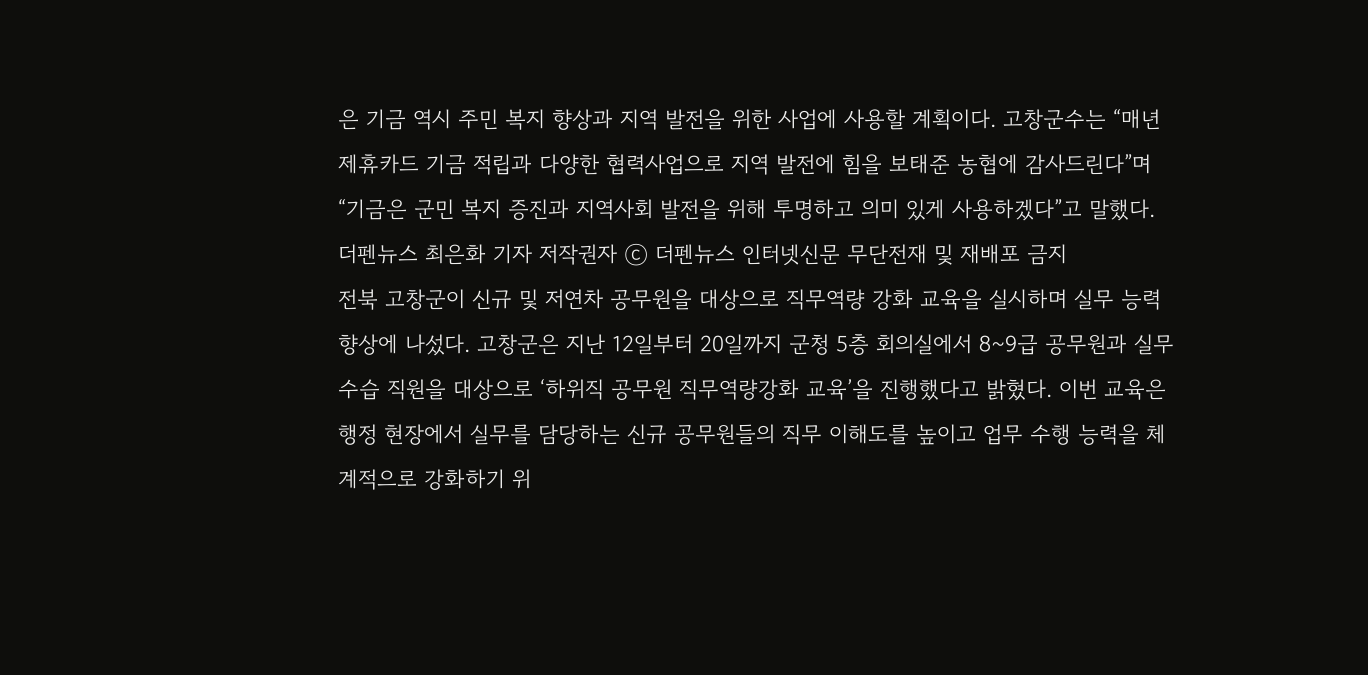은 기금 역시 주민 복지 향상과 지역 발전을 위한 사업에 사용할 계획이다. 고창군수는 “매년 제휴카드 기금 적립과 다양한 협력사업으로 지역 발전에 힘을 보태준 농협에 감사드린다”며 “기금은 군민 복지 증진과 지역사회 발전을 위해 투명하고 의미 있게 사용하겠다”고 말했다. 더펜뉴스 최은화 기자 저작권자 ⓒ 더펜뉴스 인터넷신문 무단전재 및 재배포 금지
전북 고창군이 신규 및 저연차 공무원을 대상으로 직무역량 강화 교육을 실시하며 실무 능력 향상에 나섰다. 고창군은 지난 12일부터 20일까지 군청 5층 회의실에서 8~9급 공무원과 실무수습 직원을 대상으로 ‘하위직 공무원 직무역량강화 교육’을 진행했다고 밝혔다. 이번 교육은 행정 현장에서 실무를 담당하는 신규 공무원들의 직무 이해도를 높이고 업무 수행 능력을 체계적으로 강화하기 위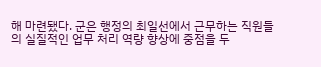해 마련됐다. 군은 행정의 최일선에서 근무하는 직원들의 실질적인 업무 처리 역량 향상에 중점을 두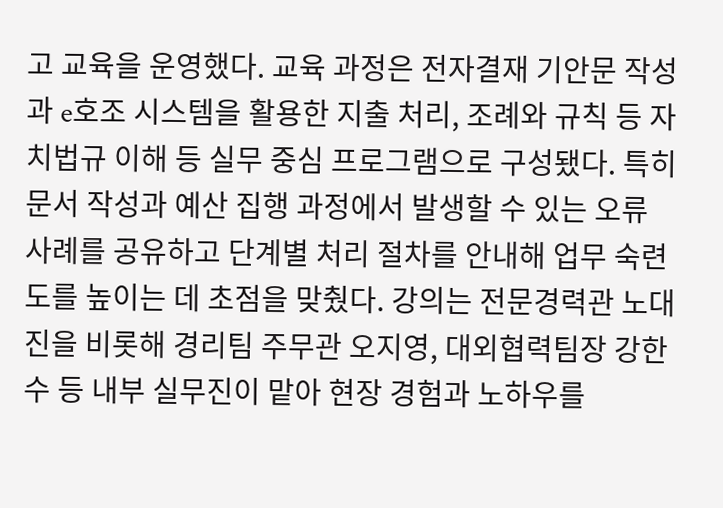고 교육을 운영했다. 교육 과정은 전자결재 기안문 작성과 e호조 시스템을 활용한 지출 처리, 조례와 규칙 등 자치법규 이해 등 실무 중심 프로그램으로 구성됐다. 특히 문서 작성과 예산 집행 과정에서 발생할 수 있는 오류 사례를 공유하고 단계별 처리 절차를 안내해 업무 숙련도를 높이는 데 초점을 맞췄다. 강의는 전문경력관 노대진을 비롯해 경리팀 주무관 오지영, 대외협력팀장 강한수 등 내부 실무진이 맡아 현장 경험과 노하우를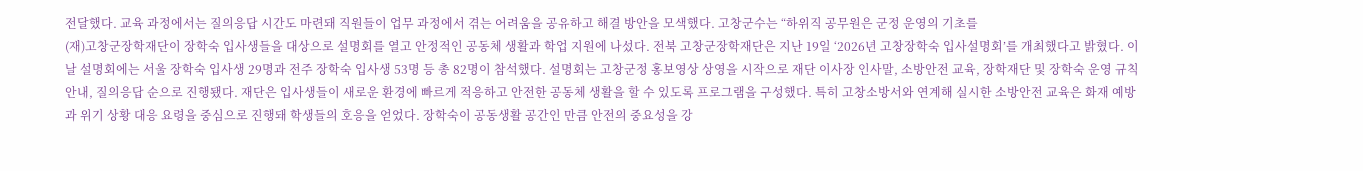전달했다. 교육 과정에서는 질의응답 시간도 마련돼 직원들이 업무 과정에서 겪는 어려움을 공유하고 해결 방안을 모색했다. 고창군수는 “하위직 공무원은 군정 운영의 기초를
(재)고창군장학재단이 장학숙 입사생들을 대상으로 설명회를 열고 안정적인 공동체 생활과 학업 지원에 나섰다. 전북 고창군장학재단은 지난 19일 ‘2026년 고창장학숙 입사설명회’를 개최했다고 밝혔다. 이날 설명회에는 서울 장학숙 입사생 29명과 전주 장학숙 입사생 53명 등 총 82명이 참석했다. 설명회는 고창군정 홍보영상 상영을 시작으로 재단 이사장 인사말, 소방안전 교육, 장학재단 및 장학숙 운영 규칙 안내, 질의응답 순으로 진행됐다. 재단은 입사생들이 새로운 환경에 빠르게 적응하고 안전한 공동체 생활을 할 수 있도록 프로그램을 구성했다. 특히 고창소방서와 연계해 실시한 소방안전 교육은 화재 예방과 위기 상황 대응 요령을 중심으로 진행돼 학생들의 호응을 얻었다. 장학숙이 공동생활 공간인 만큼 안전의 중요성을 강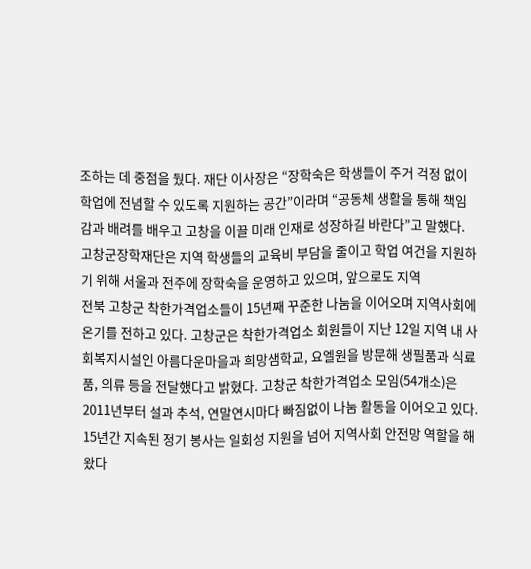조하는 데 중점을 뒀다. 재단 이사장은 “장학숙은 학생들이 주거 걱정 없이 학업에 전념할 수 있도록 지원하는 공간”이라며 “공동체 생활을 통해 책임감과 배려를 배우고 고창을 이끌 미래 인재로 성장하길 바란다”고 말했다. 고창군장학재단은 지역 학생들의 교육비 부담을 줄이고 학업 여건을 지원하기 위해 서울과 전주에 장학숙을 운영하고 있으며, 앞으로도 지역
전북 고창군 착한가격업소들이 15년째 꾸준한 나눔을 이어오며 지역사회에 온기를 전하고 있다. 고창군은 착한가격업소 회원들이 지난 12일 지역 내 사회복지시설인 아름다운마을과 희망샘학교, 요엘원을 방문해 생필품과 식료품, 의류 등을 전달했다고 밝혔다. 고창군 착한가격업소 모임(54개소)은 2011년부터 설과 추석, 연말연시마다 빠짐없이 나눔 활동을 이어오고 있다. 15년간 지속된 정기 봉사는 일회성 지원을 넘어 지역사회 안전망 역할을 해왔다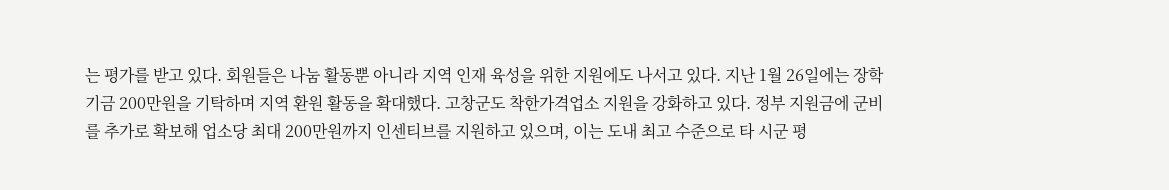는 평가를 받고 있다. 회원들은 나눔 활동뿐 아니라 지역 인재 육성을 위한 지원에도 나서고 있다. 지난 1월 26일에는 장학기금 200만원을 기탁하며 지역 환원 활동을 확대했다. 고창군도 착한가격업소 지원을 강화하고 있다. 정부 지원금에 군비를 추가로 확보해 업소당 최대 200만원까지 인센티브를 지원하고 있으며, 이는 도내 최고 수준으로 타 시군 평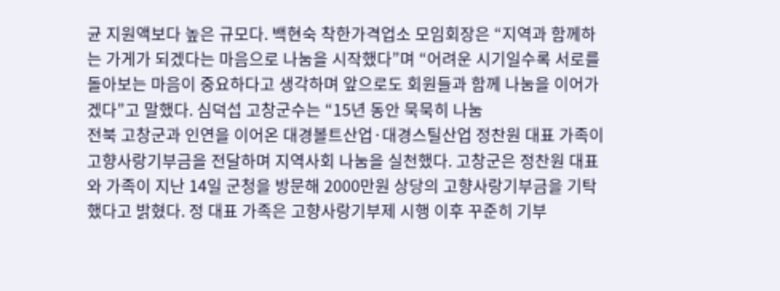균 지원액보다 높은 규모다. 백현숙 착한가격업소 모임회장은 “지역과 함께하는 가게가 되겠다는 마음으로 나눔을 시작했다”며 “어려운 시기일수록 서로를 돌아보는 마음이 중요하다고 생각하며 앞으로도 회원들과 함께 나눔을 이어가겠다”고 말했다. 심덕섭 고창군수는 “15년 동안 묵묵히 나눔
전북 고창군과 인연을 이어온 대경볼트산업·대경스틸산업 정찬원 대표 가족이 고향사랑기부금을 전달하며 지역사회 나눔을 실천했다. 고창군은 정찬원 대표와 가족이 지난 14일 군청을 방문해 2000만원 상당의 고향사랑기부금을 기탁했다고 밝혔다. 정 대표 가족은 고향사랑기부제 시행 이후 꾸준히 기부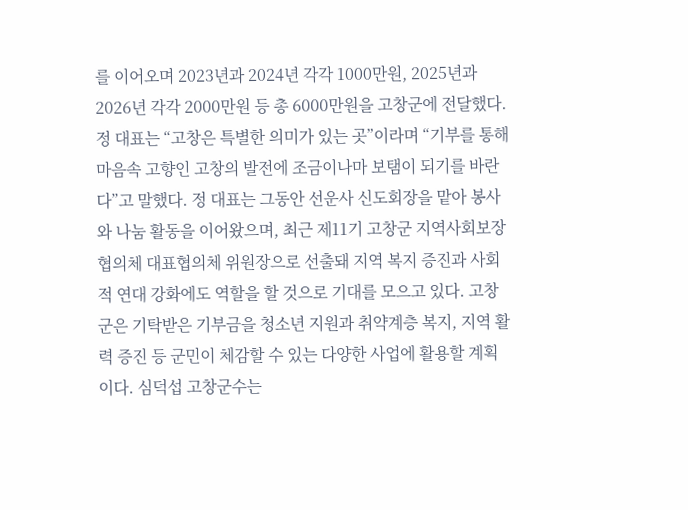를 이어오며 2023년과 2024년 각각 1000만원, 2025년과 2026년 각각 2000만원 등 총 6000만원을 고창군에 전달했다. 정 대표는 “고창은 특별한 의미가 있는 곳”이라며 “기부를 통해 마음속 고향인 고창의 발전에 조금이나마 보탬이 되기를 바란다”고 말했다. 정 대표는 그동안 선운사 신도회장을 맡아 봉사와 나눔 활동을 이어왔으며, 최근 제11기 고창군 지역사회보장협의체 대표협의체 위원장으로 선출돼 지역 복지 증진과 사회적 연대 강화에도 역할을 할 것으로 기대를 모으고 있다. 고창군은 기탁받은 기부금을 청소년 지원과 취약계층 복지, 지역 활력 증진 등 군민이 체감할 수 있는 다양한 사업에 활용할 계획이다. 심덕섭 고창군수는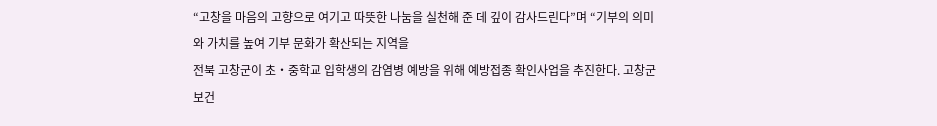“고창을 마음의 고향으로 여기고 따뜻한 나눔을 실천해 준 데 깊이 감사드린다”며 “기부의 의미와 가치를 높여 기부 문화가 확산되는 지역을
전북 고창군이 초‧중학교 입학생의 감염병 예방을 위해 예방접종 확인사업을 추진한다. 고창군보건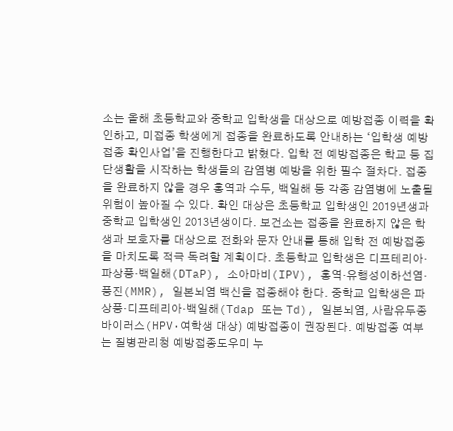소는 올해 초등학교와 중학교 입학생을 대상으로 예방접종 이력을 확인하고, 미접종 학생에게 접종을 완료하도록 안내하는 ‘입학생 예방접종 확인사업’을 진행한다고 밝혔다. 입학 전 예방접종은 학교 등 집단생활을 시작하는 학생들의 감염병 예방을 위한 필수 절차다. 접종을 완료하지 않을 경우 홍역과 수두, 백일해 등 각종 감염병에 노출될 위험이 높아질 수 있다. 확인 대상은 초등학교 입학생인 2019년생과 중학교 입학생인 2013년생이다. 보건소는 접종을 완료하지 않은 학생과 보호자를 대상으로 전화와 문자 안내를 통해 입학 전 예방접종을 마치도록 적극 독려할 계획이다. 초등학교 입학생은 디프테리아·파상풍·백일해(DTaP), 소아마비(IPV), 홍역·유행성이하선염·풍진(MMR), 일본뇌염 백신을 접종해야 한다. 중학교 입학생은 파상풍·디프테리아·백일해(Tdap 또는 Td), 일본뇌염, 사람유두종바이러스(HPV·여학생 대상) 예방접종이 권장된다. 예방접종 여부는 질병관리청 예방접종도우미 누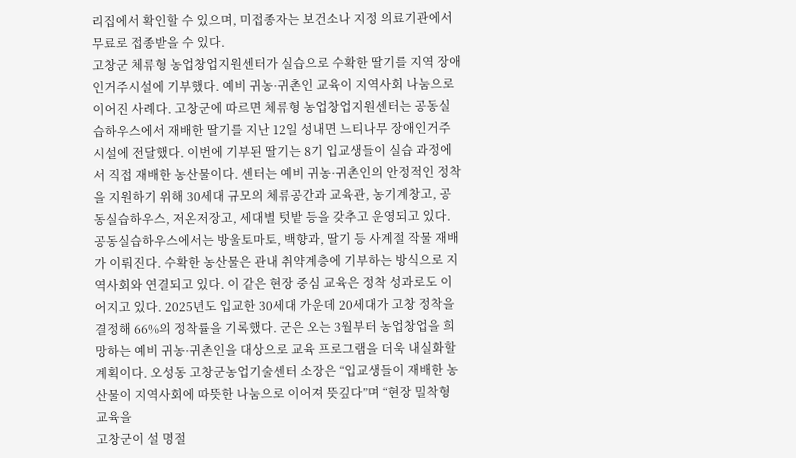리집에서 확인할 수 있으며, 미접종자는 보건소나 지정 의료기관에서 무료로 접종받을 수 있다.
고창군 체류형 농업창업지원센터가 실습으로 수확한 딸기를 지역 장애인거주시설에 기부했다. 예비 귀농·귀촌인 교육이 지역사회 나눔으로 이어진 사례다. 고창군에 따르면 체류형 농업창업지원센터는 공동실습하우스에서 재배한 딸기를 지난 12일 성내면 느티나무 장애인거주시설에 전달했다. 이번에 기부된 딸기는 8기 입교생들이 실습 과정에서 직접 재배한 농산물이다. 센터는 예비 귀농·귀촌인의 안정적인 정착을 지원하기 위해 30세대 규모의 체류공간과 교육관, 농기계창고, 공동실습하우스, 저온저장고, 세대별 텃밭 등을 갖추고 운영되고 있다. 공동실습하우스에서는 방울토마토, 백향과, 딸기 등 사계절 작물 재배가 이뤄진다. 수확한 농산물은 관내 취약계층에 기부하는 방식으로 지역사회와 연결되고 있다. 이 같은 현장 중심 교육은 정착 성과로도 이어지고 있다. 2025년도 입교한 30세대 가운데 20세대가 고창 정착을 결정해 66%의 정착률을 기록했다. 군은 오는 3월부터 농업창업을 희망하는 예비 귀농·귀촌인을 대상으로 교육 프로그램을 더욱 내실화할 계획이다. 오성동 고창군농업기술센터 소장은 “입교생들이 재배한 농산물이 지역사회에 따뜻한 나눔으로 이어져 뜻깊다”며 “현장 밀착형 교육을
고창군이 설 명절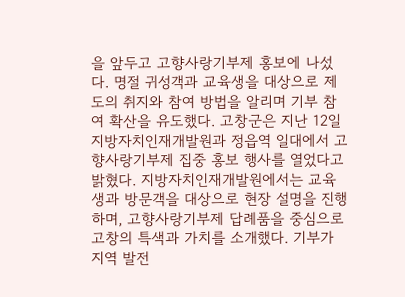을 앞두고 고향사랑기부제 홍보에 나섰다. 명절 귀성객과 교육생을 대상으로 제도의 취지와 참여 방법을 알리며 기부 참여 확산을 유도했다. 고창군은 지난 12일 지방자치인재개발원과 정읍역 일대에서 고향사랑기부제 집중 홍보 행사를 열었다고 밝혔다. 지방자치인재개발원에서는 교육생과 방문객을 대상으로 현장 설명을 진행하며, 고향사랑기부제 답례품을 중심으로 고창의 특색과 가치를 소개했다. 기부가 지역 발전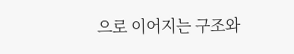으로 이어지는 구조와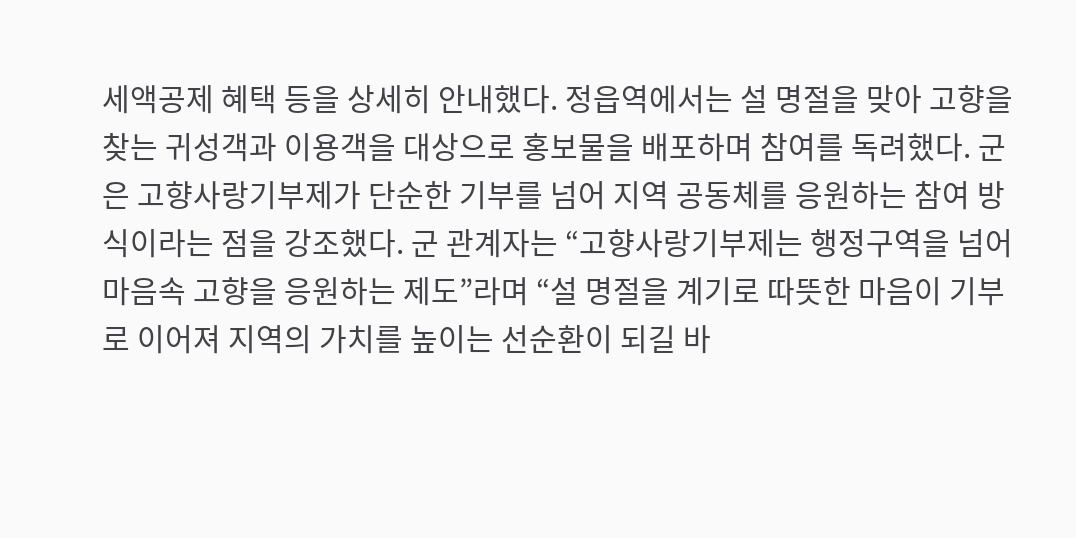세액공제 혜택 등을 상세히 안내했다. 정읍역에서는 설 명절을 맞아 고향을 찾는 귀성객과 이용객을 대상으로 홍보물을 배포하며 참여를 독려했다. 군은 고향사랑기부제가 단순한 기부를 넘어 지역 공동체를 응원하는 참여 방식이라는 점을 강조했다. 군 관계자는 “고향사랑기부제는 행정구역을 넘어 마음속 고향을 응원하는 제도”라며 “설 명절을 계기로 따뜻한 마음이 기부로 이어져 지역의 가치를 높이는 선순환이 되길 바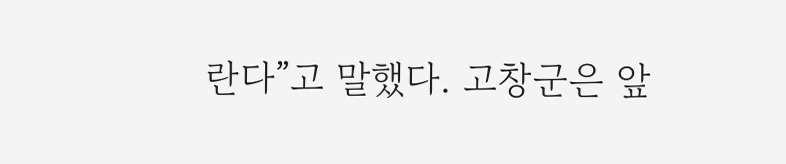란다”고 말했다. 고창군은 앞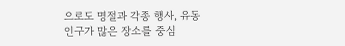으로도 명절과 각종 행사, 유동 인구가 많은 장소를 중심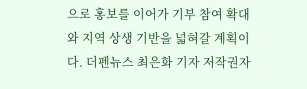으로 홍보를 이어가 기부 참여 확대와 지역 상생 기반을 넓혀갈 계획이다. 더펜뉴스 최은화 기자 저작권자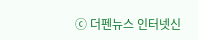ⓒ 더펜뉴스 인터넷신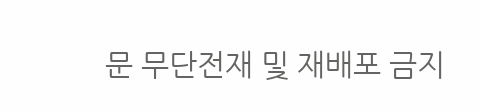문 무단전재 및 재배포 금지